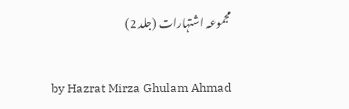مجموعہ اشتہارات (جلد 2)

by Hazrat Mirza Ghulam Ahmad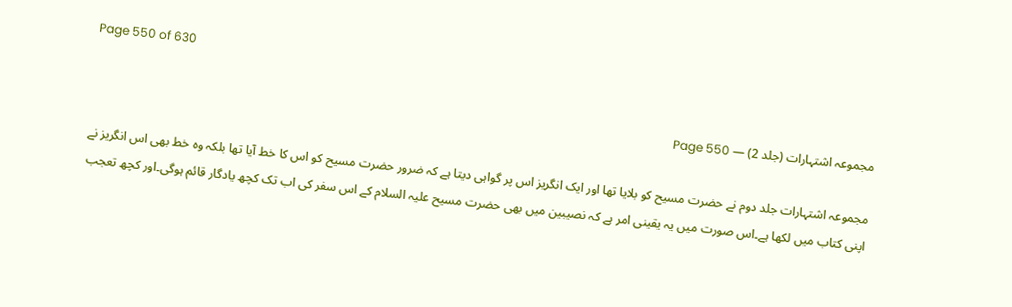Page 550 of 630

مجموعہ اشتہارات (جلد 2) — Page 550

مجموعہ اشتہارات جلد دوم نے حضرت مسیح کو بلایا تھا اور ایک انگریز اس پر گواہی دیتا ہے کہ ضرور حضرت مسیح کو اس کا خط آیا تھا بلکہ وہ خط بھی اس انگریز نے اپنی کتاب میں لکھا ہے۔اس صورت میں یہ یقینی امر ہے کہ نصیبین میں بھی حضرت مسیح علیہ السلام کے اس سفر کی اب تک کچھ یادگار قائم ہوگی۔اور کچھ تعجب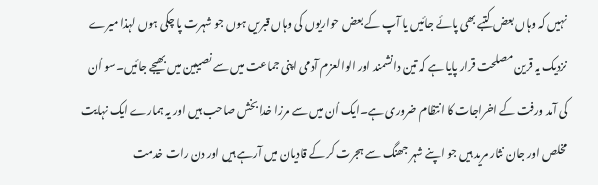نہیں کہ وہاں بعض کتبے بھی پائے جائیں یا آپ کے بعض حواریوں کی وہاں قبریں ہوں جو شہرت پا چکی ہوں لہذا میرے نزدیک یہ قرین مصلحت قرار پایا ہے کہ تین دانشمند اور الوالعزم آدمی اپنی جماعت میں سے نصیبین میں بھیجے جائیں۔سو اُن کی آمد ورفت کے اخراجات کا انتظام ضروری ہے۔ایک اُن میں سے مرزا خدا بخش صاحب ہیں اور یہ ہمارے ایک نہایت مخلص اور جان نثار مرید ہیں جو اپنے شہر جھنگ سے ہجرت کر کے قادیان میں آرہے ہیں اور دن رات خدمت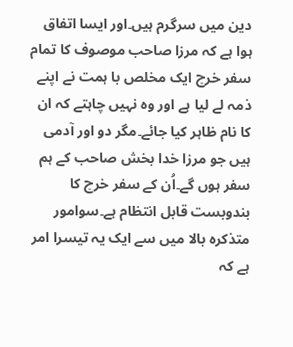دین میں سرگرم ہیں۔اور ایسا اتفاق ہوا ہے کہ مرزا صاحب موصوف کا تمام سفر خرچ ایک مخلص با ہمت نے اپنے ذمہ لے لیا ہے اور وہ نہیں چاہتے کہ ان کا نام ظاہر کیا جائے۔مگر دو اور آدمی ہیں جو مرزا خدا بخش صاحب کے ہم سفر ہوں گے۔اُن کے سفر خرچ کا بندوبست قابل انتظام ہے۔سوامور متذکرہ بالا میں سے ایک یہ تیسرا امر ہے کہ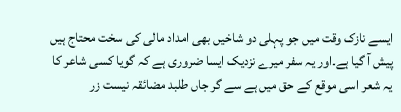ایسے نازک وقت میں جو پہلی دو شاخیں بھی امداد مالی کی سخت محتاج ہیں پیش آ گیا ہے۔اور یہ سفر میرے نزدیک ایسا ضروری ہے کہ گویا کسی شاعر کا یہ شعر اسی موقع کے حق میں ہے سے گر جاں طلبد مضائقہ نیست زر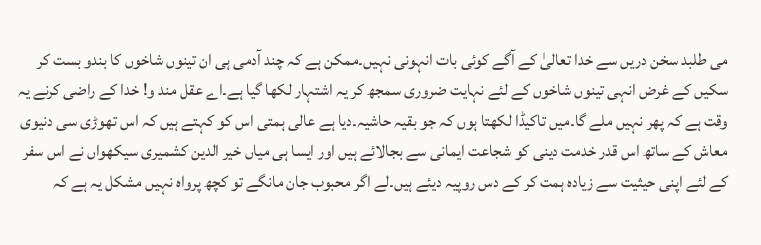می طلبد سخن دریں سے خدا تعالیٰ کے آگے کوئی بات انہونی نہیں۔ممکن ہے کہ چند آدمی ہی ان تینوں شاخوں کا بندو بست کر سکیں کے غرض انہی تینوں شاخوں کے لئے نہایت ضروری سمجھ کر یہ اشتہار لکھا گیا ہے۔اے عقل مند و! خدا کے راضی کرنے یہ وقت ہے کہ پھر نہیں ملے گا۔میں تاکیڈا لکھتا ہوں کہ جو بقیہ حاشیہ۔دیا ہے عالی ہمتی اس کو کہتے ہیں کہ اس تھوڑی سی دنیوی معاش کے ساتھ اس قدر خدمت دینی کو شجاعت ایمانی سے بجالائے ہیں اور ایسا ہی میاں خیر الدین کشمیری سیکھواں نے اس سفر کے لئے اپنی حیثیت سے زیادہ ہمت کر کے دس روپیہ دیئے ہیں۔لے اگر محبوب جان مانگے تو کچھ پرواہ نہیں مشکل یہ ہے کہ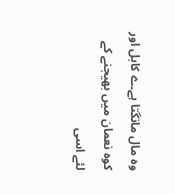وہ مال مانگتا ہے۔ے کابل اور کوہ نعمان میں بھیجنے کے لئے اسی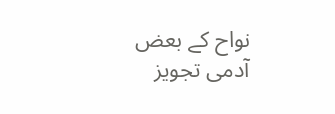نواح کے بعض آدمی تجویز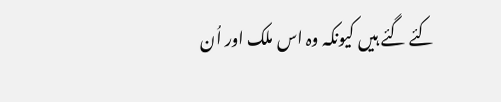کئے گئے ہیں کیونکہ وہ اس ملک اور اُن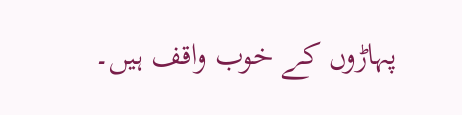پہاڑوں کے خوب واقف ہیں۔